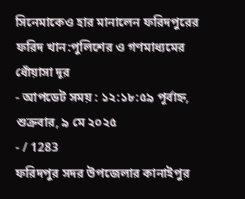সিনেমাকেও হার মানালেন ফরিদপুরের ফরিদ খান:পুলিশের ও গণমাধ্যমের ধোঁয়াসা দূর
- আপডেট সময় : ১২:১৮:৫৯ পূর্বাহ্ন, শুক্রবার, ৯ মে ২০২৫
- / 1283
ফরিদপুর সদর উপজেলার কানাইপুর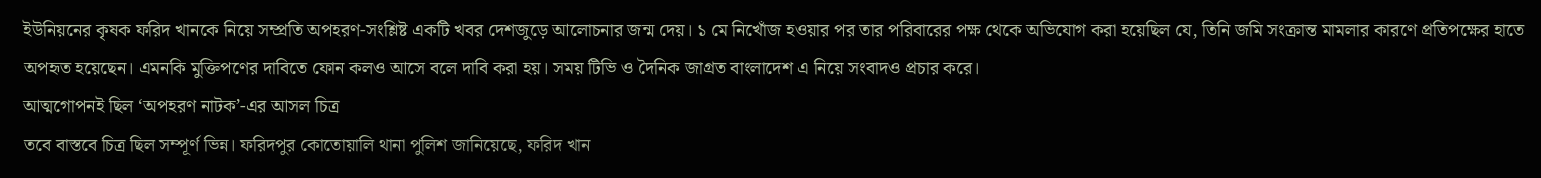ইউনিয়নের কৃষক ফরিদ খানকে নিয়ে সম্প্রতি অপহরণ-সংশ্লিষ্ট একটি খবর দেশজুড়ে আলোচনার জন্ম দেয়। ১ মে নিখোঁজ হওয়ার পর তার পরিবারের পক্ষ থেকে অভিযোগ করা হয়েছিল যে, তিনি জমি সংক্রান্ত মামলার কারণে প্রতিপক্ষের হাতে অপহৃত হয়েছেন। এমনকি মুক্তিপণের দাবিতে ফোন কলও আসে বলে দাবি করা হয়। সময় টিভি ও দৈনিক জাগ্রত বাংলাদেশ এ নিয়ে সংবাদও প্রচার করে।
আত্মগোপনই ছিল ‘অপহরণ নাটক’-এর আসল চিত্র
তবে বাস্তবে চিত্র ছিল সম্পূর্ণ ভিন্ন। ফরিদপুর কোতোয়ালি থানা পুলিশ জানিয়েছে, ফরিদ খান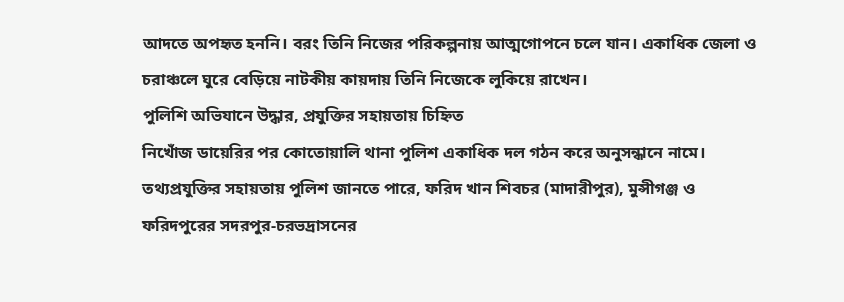আদতে অপহৃত হননি। বরং তিনি নিজের পরিকল্পনায় আত্মগোপনে চলে যান। একাধিক জেলা ও চরাঞ্চলে ঘুরে বেড়িয়ে নাটকীয় কায়দায় তিনি নিজেকে লুকিয়ে রাখেন।
পুলিশি অভিযানে উদ্ধার, প্রযুক্তির সহায়তায় চিহ্নিত
নিখোঁজ ডায়েরির পর কোতোয়ালি থানা পুলিশ একাধিক দল গঠন করে অনুসন্ধানে নামে। তথ্যপ্রযুক্তির সহায়তায় পুলিশ জানতে পারে, ফরিদ খান শিবচর (মাদারীপুর), মুন্সীগঞ্জ ও ফরিদপুরের সদরপুর-চরভদ্রাসনের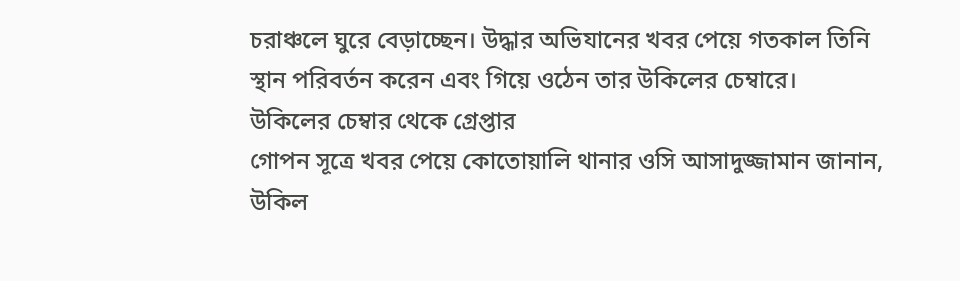চরাঞ্চলে ঘুরে বেড়াচ্ছেন। উদ্ধার অভিযানের খবর পেয়ে গতকাল তিনি স্থান পরিবর্তন করেন এবং গিয়ে ওঠেন তার উকিলের চেম্বারে।
উকিলের চেম্বার থেকে গ্রেপ্তার
গোপন সূত্রে খবর পেয়ে কোতোয়ালি থানার ওসি আসাদুজ্জামান জানান, উকিল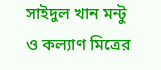সাইদুল খান মন্টু ও কল্যাণ মিত্রের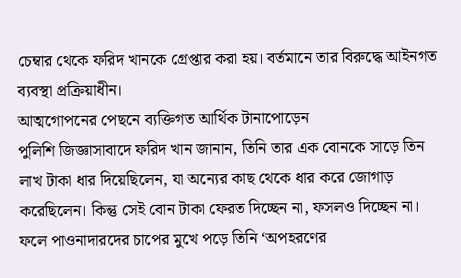চেম্বার থেকে ফরিদ খানকে গ্রেপ্তার করা হয়। বর্তমানে তার বিরুদ্ধে আইনগত ব্যবস্থা প্রক্রিয়াধীন।
আত্মগোপনের পেছনে ব্যক্তিগত আর্থিক টানাপোড়েন
পুলিশি জিজ্ঞাসাবাদে ফরিদ খান জানান, তিনি তার এক বোনকে সাড়ে তিন লাখ টাকা ধার দিয়েছিলেন, যা অন্যের কাছ থেকে ধার করে জোগাড় করেছিলেন। কিন্তু সেই বোন টাকা ফেরত দিচ্ছেন না, ফসলও দিচ্ছেন না। ফলে পাওনাদারদের চাপের মুখে পড়ে তিনি ‘অপহরণের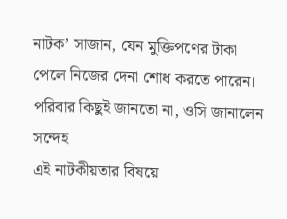নাটক’ সাজান, যেন মুক্তিপণের টাকা পেলে নিজের দেনা শোধ করতে পারেন।
পরিবার কিছুই জানতো না, ওসি জানালেন সন্দেহ
এই নাটকীয়তার বিষয়ে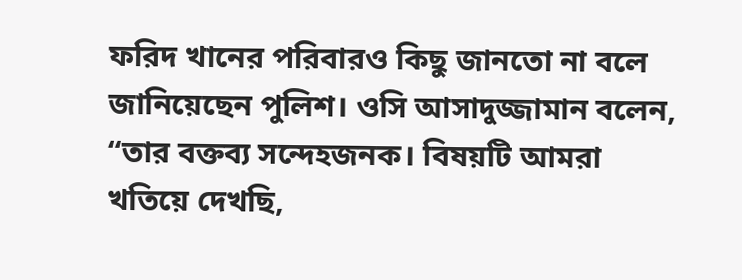ফরিদ খানের পরিবারও কিছু জানতো না বলে জানিয়েছেন পুলিশ। ওসি আসাদুজ্জামান বলেন, “তার বক্তব্য সন্দেহজনক। বিষয়টি আমরা খতিয়ে দেখছি,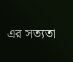এর সত্যতা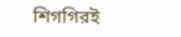শিগগিরই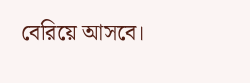বেরিয়ে আসবে।